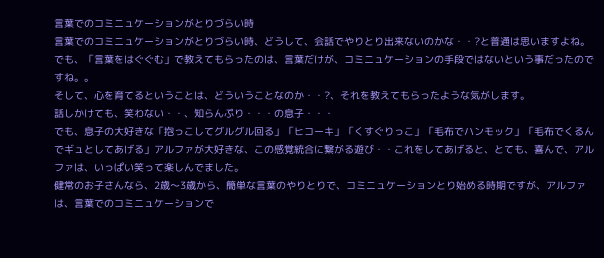言葉でのコミニュケーションがとりづらい時
言葉でのコミニュケーションがとりづらい時、どうして、会話でやりとり出来ないのかな・・?と普通は思いますよね。でも、「言葉をはぐぐむ」で教えてもらったのは、言葉だけが、コミニュケーションの手段ではないという事だったのですね。。
そして、心を育てるということは、どういうことなのか・・?、それを教えてもらったような気がします。
話しかけても、笑わない・・、知らんぷり・・・の息子・・・
でも、息子の大好きな「抱っこしてグルグル回る」「ヒコーキ」「くすぐりっこ」「毛布でハンモック」「毛布でくるんでギュとしてあげる」アルファが大好きな、この感覚統合に繋がる遊び・・これをしてあげると、とても、喜んで、アルファは、いっぱい笑って楽しんでました。
健常のお子さんなら、2歳〜3歳から、簡単な言葉のやりとりで、コミニュケーションとり始める時期ですが、アルファは、言葉でのコミニュケーションで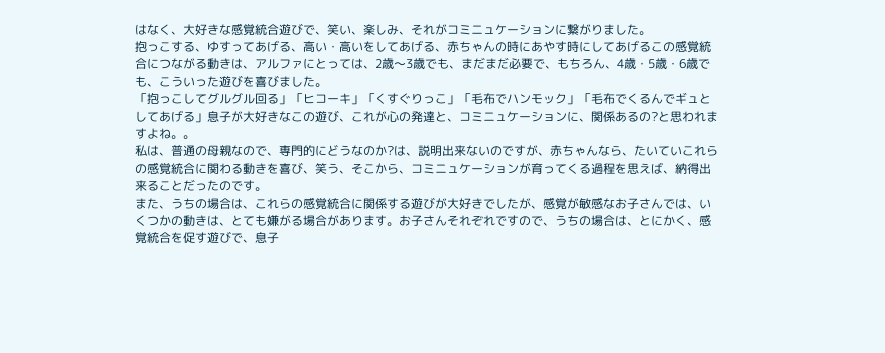はなく、大好きな感覚統合遊びで、笑い、楽しみ、それがコミニュケーションに繋がりました。
抱っこする、ゆすってあげる、高い・高いをしてあげる、赤ちゃんの時にあやす時にしてあげるこの感覚統合につながる動きは、アルファにとっては、2歳〜3歳でも、まだまだ必要で、もちろん、4歳・5歳・6歳でも、こういった遊びを喜びました。
「抱っこしてグルグル回る」「ヒコーキ」「くすぐりっこ」「毛布でハンモック」「毛布でくるんでギュとしてあげる」息子が大好きなこの遊び、これが心の発達と、コミニュケーションに、関係あるの?と思われますよね。。
私は、普通の母親なので、専門的にどうなのか?は、説明出来ないのですが、赤ちゃんなら、たいていこれらの感覚統合に関わる動きを喜び、笑う、そこから、コミニュケーションが育ってくる過程を思えば、納得出来ることだったのです。
また、うちの場合は、これらの感覚統合に関係する遊びが大好きでしたが、感覚が敏感なお子さんでは、いくつかの動きは、とても嫌がる場合があります。お子さんそれぞれですので、うちの場合は、とにかく、感覚統合を促す遊びで、息子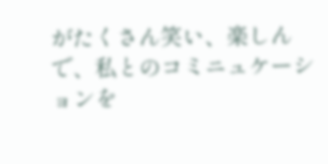がたくさん笑い、楽しんで、私とのコミニュケーションを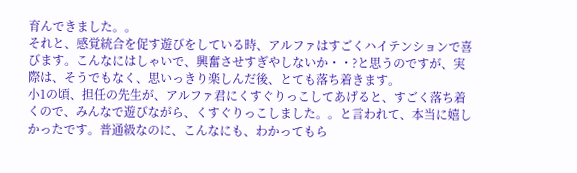育んできました。。
それと、感覚統合を促す遊びをしている時、アルファはすごくハイテンションで喜びます。こんなにはしゃいで、興奮させすぎやしないか・・?と思うのですが、実際は、そうでもなく、思いっきり楽しんだ後、とても落ち着きます。
小1の頃、担任の先生が、アルファ君にくすぐりっこしてあげると、すごく落ち着くので、みんなで遊びながら、くすぐりっこしました。。と言われて、本当に嬉しかったです。普通級なのに、こんなにも、わかってもら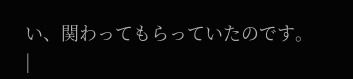い、関わってもらっていたのです。 |